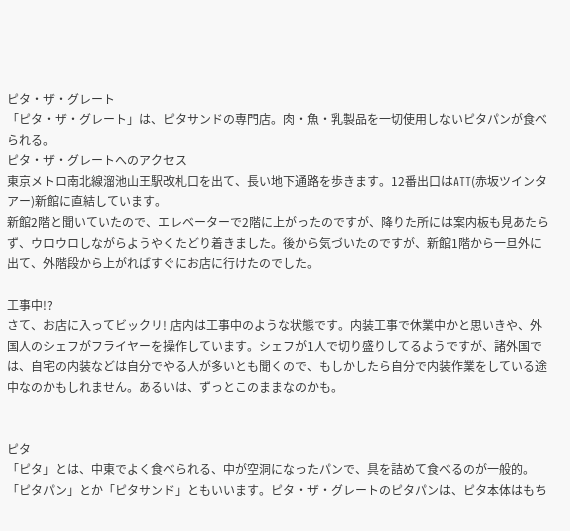ピタ・ザ・グレート
「ピタ・ザ・グレート」は、ピタサンドの専門店。肉・魚・乳製品を一切使用しないピタパンが食べられる。
ピタ・ザ・グレートへのアクセス
東京メトロ南北線溜池山王駅改札口を出て、長い地下通路を歩きます。12番出口はATT(赤坂ツインタアー)新館に直結しています。
新館2階と聞いていたので、エレベーターで2階に上がったのですが、降りた所には案内板も見あたらず、ウロウロしながらようやくたどり着きました。後から気づいたのですが、新館1階から一旦外に出て、外階段から上がればすぐにお店に行けたのでした。

工事中!?
さて、お店に入ってビックリ! 店内は工事中のような状態です。内装工事で休業中かと思いきや、外国人のシェフがフライヤーを操作しています。シェフが1人で切り盛りしてるようですが、諸外国では、自宅の内装などは自分でやる人が多いとも聞くので、もしかしたら自分で内装作業をしている途中なのかもしれません。あるいは、ずっとこのままなのかも。


ピタ
「ピタ」とは、中東でよく食べられる、中が空洞になったパンで、具を詰めて食べるのが一般的。「ピタパン」とか「ピタサンド」ともいいます。ピタ・ザ・グレートのピタパンは、ピタ本体はもち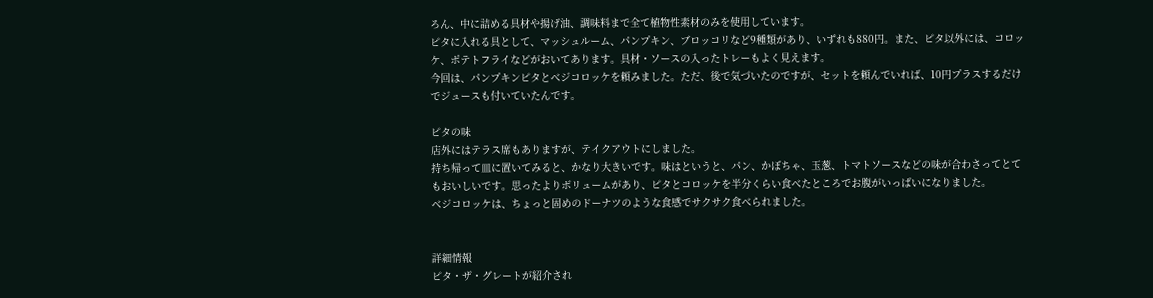ろん、中に詰める具材や揚げ油、調味料まで全て植物性素材のみを使用しています。
ピタに入れる具として、マッシュルーム、パンプキン、ブロッコリなど9種類があり、いずれも880円。また、ピタ以外には、コロッケ、ポテトフライなどがおいてあります。具材・ソースの入ったトレーもよく見えます。
今回は、パンプキンピタとべジコロッケを頼みました。ただ、後で気づいたのですが、セットを頼んでいれば、10円プラスするだけでジュースも付いていたんです。

ピタの味
店外にはテラス席もありますが、テイクアウトにしました。
持ち帰って皿に置いてみると、かなり大きいです。味はというと、パン、かぼちゃ、玉葱、トマトソースなどの味が合わさってとてもおいしいです。思ったよりボリュームがあり、ピタとコロッケを半分くらい食べたところでお腹がいっぱいになりました。
ベジコロッケは、ちょっと固めのドーナツのような食感でサクサク食べられました。


詳細情報
ピタ・ザ・グレートが紹介され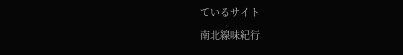ているサイト
南北線味紀行